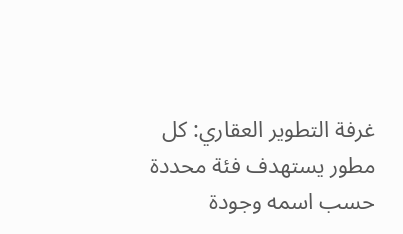غرفة التطوير العقاري: كل مطور يستهدف فئة محددة حسب اسمه وجودة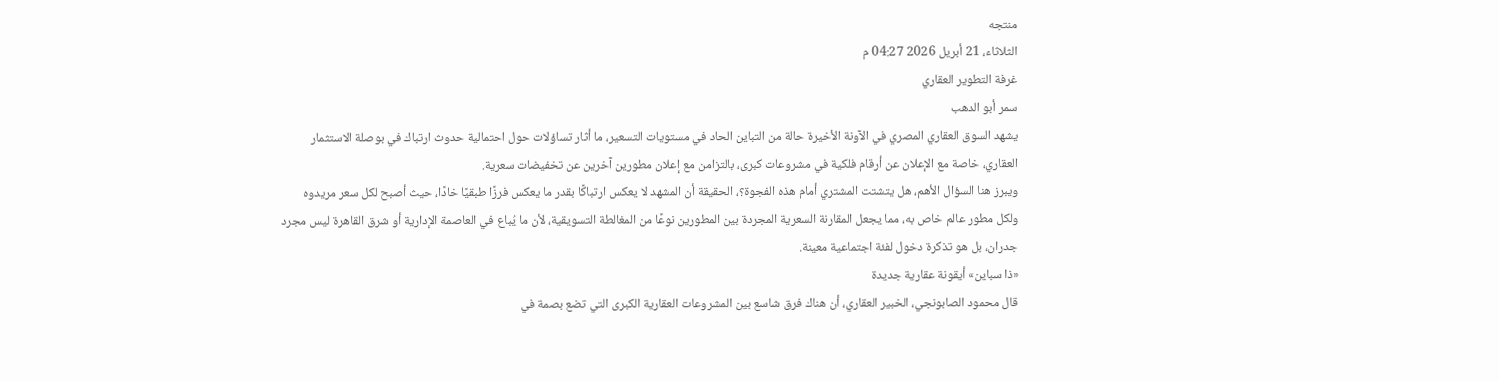منتجه
الثلاثاء، 21 أبريل 2026 04:27 م
غرفة التطوير العقاري
سمر أبو الدهب
يشهد السوق العقاري المصري في الآونة الأخيرة حالة من التباين الحاد في مستويات التسعير، ما أثار تساؤلات حول احتمالية حدوث ارتباك في بوصلة الاستثمار العقاري، خاصة مع الإعلان عن أرقام فلكية في مشروعات كبرى، بالتزامن مع إعلان مطورين آخرين عن تخفيضات سعرية.
ويبرز هنا السؤال الأهم، هل يتشتت المشتري أمام هذه الفجوة؟، الحقيقة أن المشهد لا يعكس ارتباكًا بقدر ما يعكس فرزًا طبقيًا خادًا، حيث أصبح لكل سعر مريدوه ولكل مطور عالم خاص به، مما يجعل المقارنة السعرية المجردة بين المطورين نوعًا من المغالطة التسويقية، لأن ما يُباع في العاصمة الإدارية أو شرق القاهرة ليس مجرد جدران، بل هو تذكرة دخول لفئة اجتماعية معينة.
«ذا سباين» أيقونة عقارية جديدة
قال محمود الصابونجي، الخبير العقاري، أن هناك فرق شاسع بين المشروعات العقارية الكبرى التي تضع بصمة في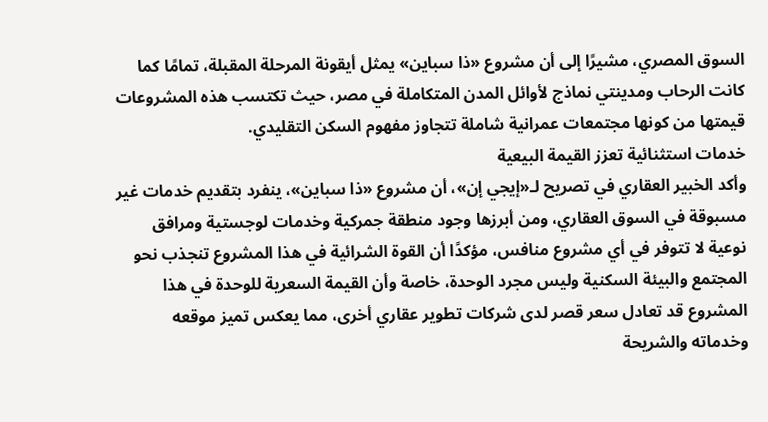السوق المصري، مشيرًا إلى أن مشروع «ذا سباين» يمثل أيقونة المرحلة المقبلة، تمامًا كما كانت الرحاب ومدينتي نماذج لأوائل المدن المتكاملة في مصر، حيث تكتسب هذه المشروعات قيمتها من كونها مجتمعات عمرانية شاملة تتجاوز مفهوم السكن التقليدي.
خدمات استثنائية تعزز القيمة البيعية
وأكد الخبير العقاري في تصريح لـ«إيجي إن»، أن مشروع «ذا سباين»، ينفرد بتقديم خدمات غير مسبوقة في السوق العقاري، ومن أبرزها وجود منطقة جمركية وخدمات لوجستية ومرافق نوعية لا تتوفر في أي مشروع منافس، مؤكدًا أن القوة الشرائية في هذا المشروع تنجذب نحو المجتمع والبيئة السكنية وليس مجرد الوحدة، خاصة وأن القيمة السعرية للوحدة في هذا المشروع قد تعادل سعر قصر لدى شركات تطوير عقاري أخرى، مما يعكس تميز موقعه وخدماته والشريحة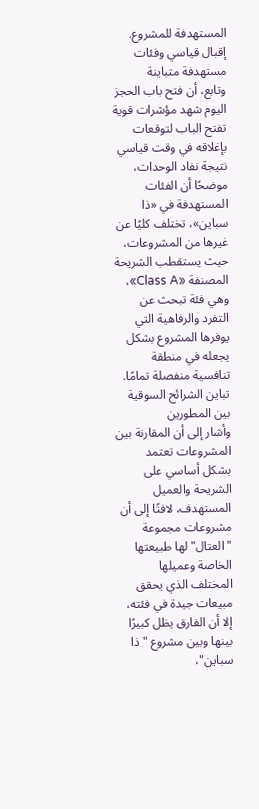المستهدفة للمشروع.
إقبال قياسي وفئات مستهدفة متباينة
وتابع، أن فتح باب الحجز اليوم شهد مؤشرات قوية تفتح الباب لتوقعات بإغلاقه في وقت قياسي نتيجة نفاد الوحدات، موضحًا أن الفئات المستهدفة في «ذا سباين»، تختلف كليًا عن غيرها من المشروعات، حيث يستقطب الشريحة المصنفة «Class A»، وهي فئة تبحث عن التفرد والرفاهية التي يوفرها المشروع بشكل يجعله في منطقة تنافسية منفصلة تمامًا.
تباين الشرائح السوقية بين المطورين
وأشار إلى أن المقارنة بين المشروعات تعتمد بشكل أساسي على الشريحة والعميل المستهدف، لافتًا إلى أن مشروعات مجموعة "العتال" لها طبيعتها الخاصة وعميلها المختلف الذي يحقق مبيعات جيدة في فئته، إلا أن الفارق يظل كبيرًا بينها وبين مشروع "ذا سباين"،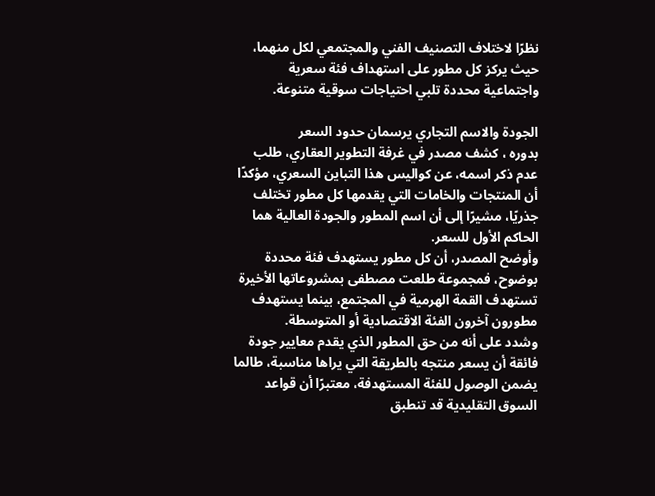نظرًا لاختلاف التصنيف الفني والمجتمعي لكل منهما، حيث يركز كل مطور على استهداف فئة سعرية واجتماعية محددة تلبي احتياجات سوقية متنوعة.

الجودة والاسم التجاري يرسمان حدود السعر
بدوره ، كشف مصدر في غرفة التطوير العقاري، طلب عدم ذكر اسمه، عن كواليس هذا التباين السعري، مؤكدًا أن المنتجات والخامات التي يقدمها كل مطور تختلف جذريًا، مشيرًا إلى أن اسم المطور والجودة العالية هما الحاكم الأول للسعر.
وأوضح المصدر، أن كل مطور يستهدف فئة محددة بوضوح، فمجموعة طلعت مصطفى بمشروعاتها الأخيرة تستهدف القمة الهرمية في المجتمع، بينما يستهدف مطورون آخرون الفئة الاقتصادية أو المتوسطة.
وشدد على أنه من حق المطور الذي يقدم معايير جودة فائقة أن يسعر منتجه بالطريقة التي يراها مناسبة، طالما يضمن الوصول للفئة المستهدفة، معتبرًا أن قواعد السوق التقليدية قد تنطبق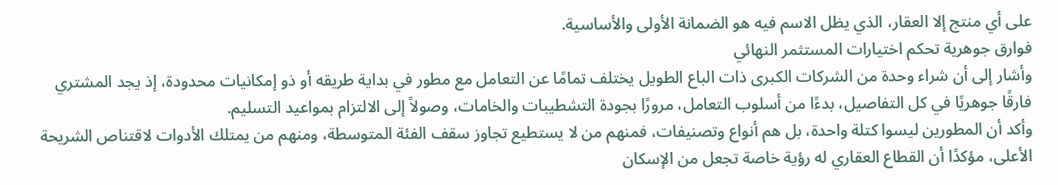على أي منتج إلا العقار، الذي يظل الاسم فيه هو الضمانة الأولى والأساسية.
فوارق جوهرية تحكم اختيارات المستثمر النهائي
وأشار إلى أن شراء وحدة من الشركات الكبرى ذات الباع الطويل يختلف تمامًا عن التعامل مع مطور في بداية طريقه أو ذو إمكانيات محدودة، إذ يجد المشتري فارقًا جوهريًا في كل التفاصيل، بدءًا من أسلوب التعامل، مرورًا بجودة التشطيبات والخامات، وصولاً إلى الالتزام بمواعيد التسليم.
وأكد أن المطورين ليسوا كتلة واحدة، بل هم أنواع وتصنيفات، فمنهم من لا يستطيع تجاوز سقف الفئة المتوسطة، ومنهم من يمتلك الأدوات لاقتناص الشريحة الأعلى، مؤكدًا أن القطاع العقاري له رؤية خاصة تجعل من الإسكان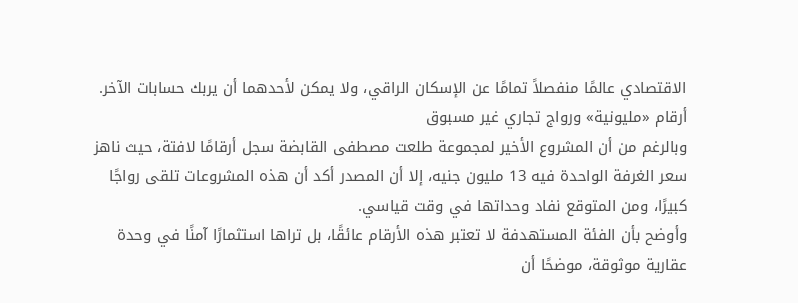الاقتصادي عالمًا منفصلاً تمامًا عن الإسكان الراقي، ولا يمكن لأحدهما أن يربك حسابات الآخر.
أرقام «مليونية» ورواج تجاري غير مسبوق
وبالرغم من أن المشروع الأخير لمجموعة طلعت مصطفى القابضة سجل أرقامًا لافتة، حيث ناهز سعر الغرفة الواحدة فيه 13 مليون جنيه، إلا أن المصدر أكد أن هذه المشروعات تلقى رواجًا كبيرًا، ومن المتوقع نفاد وحداتها في وقت قياسي.
وأوضح بأن الفئة المستهدفة لا تعتبر هذه الأرقام عائقًا، بل تراها استثمارًا آمنًا في وحدة عقارية موثوقة، موضحًا أن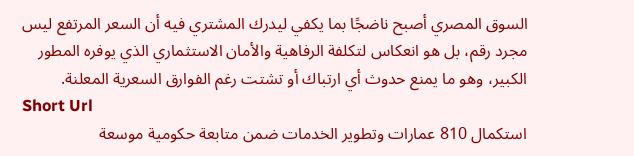السوق المصري أصبح ناضجًا بما يكفي ليدرك المشتري فيه أن السعر المرتفع ليس مجرد رقم، بل هو انعكاس لتكلفة الرفاهية والأمان الاستثماري الذي يوفره المطور الكبير، وهو ما يمنع حدوث أي ارتباك أو تشتت رغم الفوارق السعرية المعلنة.
Short Url
استكمال 810 عمارات وتطوير الخدمات ضمن متابعة حكومية موسعة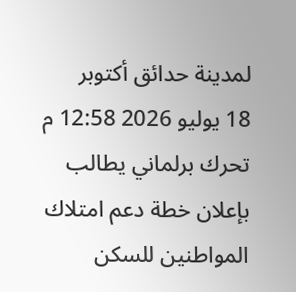لمدينة حدائق أكتوبر
18 يوليو 2026 12:58 م
تحرك برلماني يطالب بإعلان خطة دعم امتلاك المواطنين للسكن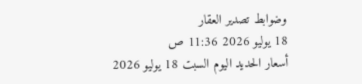وضوابط تصدير العقار
18 يوليو 2026 11:36 ص
أسعار الحديد اليوم السبت 18 يوليو 2026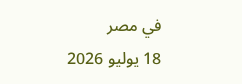في مصر
18 يوليو 2026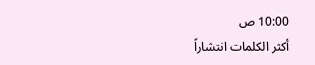10:00 ص
أكثر الكلمات انتشاراً